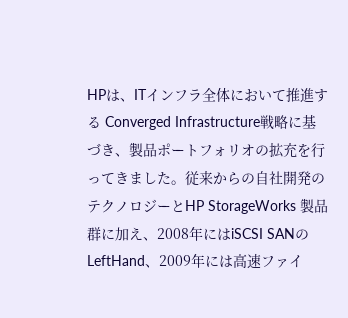HPは、ITインフラ全体において推進する Converged Infrastructure戦略に基づき、製品ポートフォリオの拡充を行ってきました。従来からの自社開発のテクノロジーとHP StorageWorks 製品群に加え、2008年にはiSCSI SANのLeftHand、2009年には高速ファイ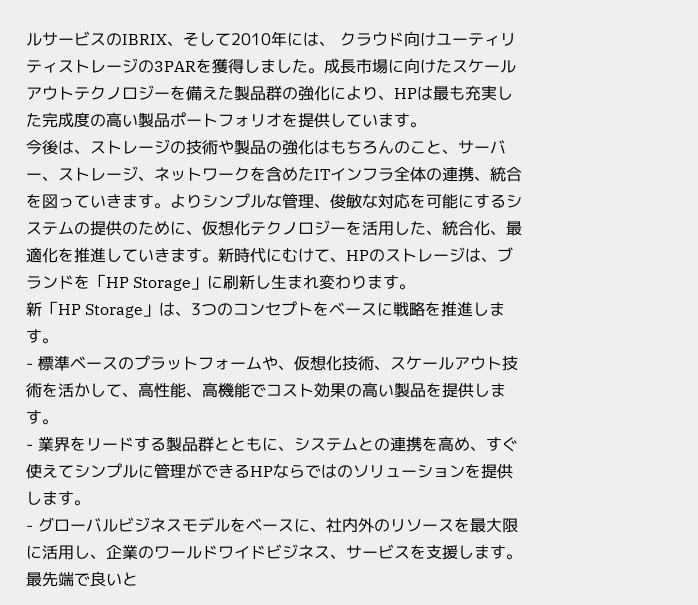ルサービスのIBRIX、そして2010年には、 クラウド向けユーティリティストレージの3PARを獲得しました。成長市場に向けたスケールアウトテクノロジーを備えた製品群の強化により、HPは最も充実した完成度の高い製品ポートフォリオを提供しています。
今後は、ストレージの技術や製品の強化はもちろんのこと、サーバー、ストレージ、ネットワークを含めたITインフラ全体の連携、統合を図っていきます。よりシンプルな管理、俊敏な対応を可能にするシステムの提供のために、仮想化テクノロジーを活用した、統合化、最適化を推進していきます。新時代にむけて、HPのストレージは、ブランドを「HP Storage」に刷新し生まれ変わります。
新「HP Storage」は、3つのコンセプトをベースに戦略を推進します。
- 標準ベースのプラットフォームや、仮想化技術、スケールアウト技術を活かして、高性能、高機能でコスト効果の高い製品を提供します。
- 業界をリードする製品群とともに、システムとの連携を高め、すぐ使えてシンプルに管理ができるHPならではのソリューションを提供します。
- グローバルビジネスモデルをベースに、社内外のリソースを最大限に活用し、企業のワールドワイドビジネス、サービスを支援します。
最先端で良いと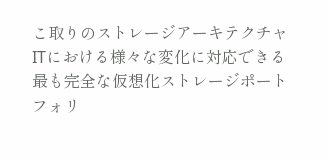こ取りのストレージアーキテクチャ
ITにおける様々な変化に対応できる最も完全な仮想化ストレージポートフォリ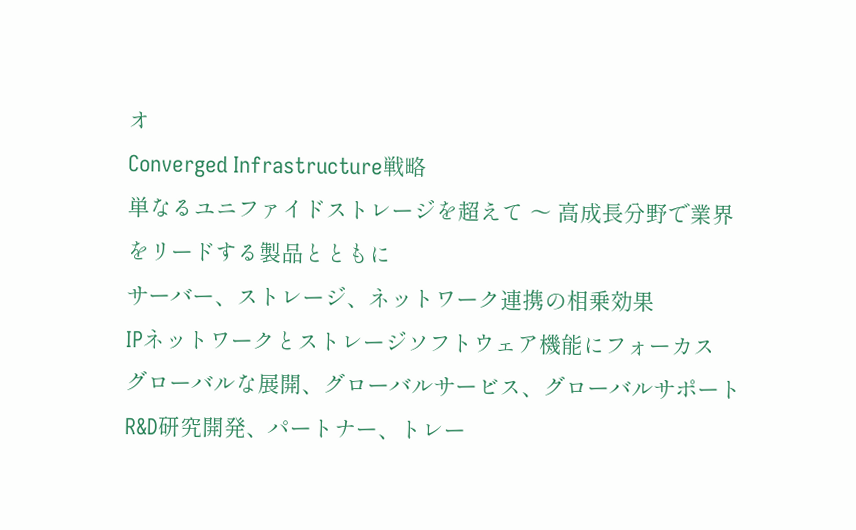オ
Converged Infrastructure戦略
単なるユニファイドストレージを超えて 〜 高成長分野で業界をリードする製品とともに
サーバー、ストレージ、ネットワーク連携の相乗効果
IPネットワークとストレージソフトウェア機能にフォーカス
グローバルな展開、グローバルサービス、グローバルサポート
R&D研究開発、パートナー、トレー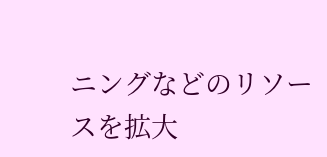ニングなどのリソースを拡大